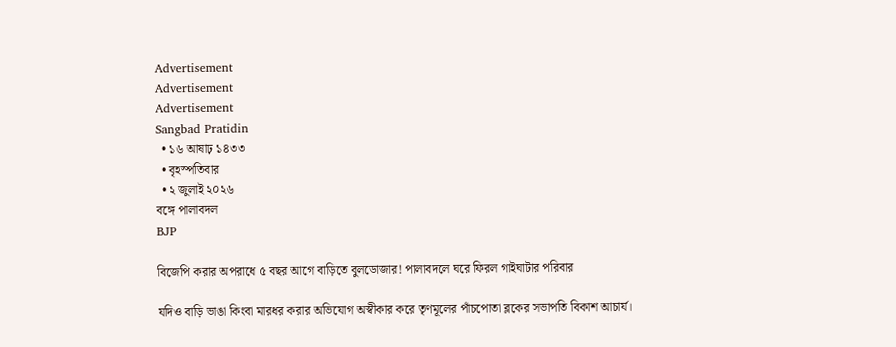Advertisement
Advertisement
Advertisement
Sangbad Pratidin
  • ১৬ আষাঢ় ১৪৩৩
  • বৃহস্পতিবার
  • ২ জুলাই ২০২৬
বঙ্গে পালাবদল
BJP

বিজেপি করার অপরাধে ৫ বছর আগে বাড়িতে বুলডোজার! পালাবদলে ঘরে ফিরল গাইঘাটার পরিবার

যদিও বাড়ি ভাঙা কিংবা মারধর করার অভিযোগ অস্বীকার করে তৃণমূলের পাঁচপোতা ব্লকের সভাপতি বিকাশ আচার্য।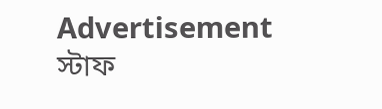Advertisement
স্টাফ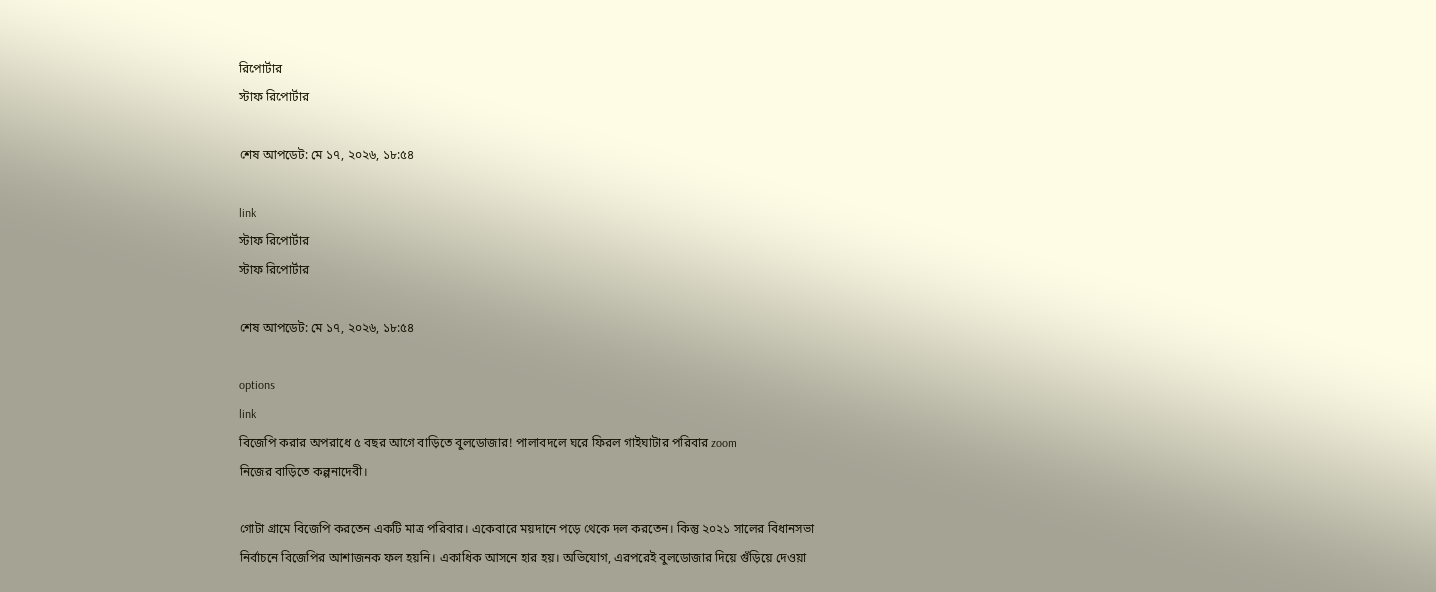রিপোর্টার
স্টাফ রিপোর্টার

শেষ আপডেট: মে ১৭, ২০২৬, ১৮:৫৪

link
স্টাফ রিপোর্টার
স্টাফ রিপোর্টার

শেষ আপডেট: মে ১৭, ২০২৬, ১৮:৫৪

options
link
বিজেপি করার অপরাধে ৫ বছর আগে বাড়িতে বুলডোজার! পালাবদলে ঘরে ফিরল গাইঘাটার পরিবার zoom
নিজের বাড়িতে কল্পনাদেবী।

গোটা গ্রামে বিজেপি করতেন একটি মাত্র পরিবার। একেবারে ময়দানে পড়ে থেকে দল করতেন। কিন্তু ২০২১ সালের বিধানসভা নির্বাচনে বিজেপির আশাজনক ফল হয়নি। একাধিক আসনে হার হয়। অভিযোগ, এরপরেই বুলডোজার দিয়ে গুঁড়িয়ে দেওয়া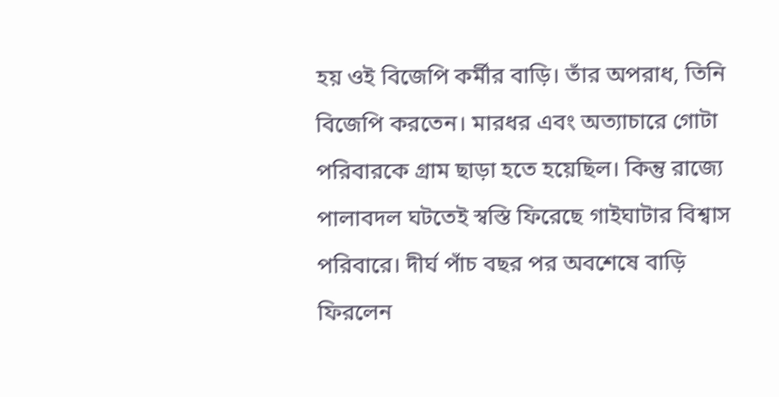হয় ওই বিজেপি কর্মীর বাড়ি। তাঁর অপরাধ, তিনি বিজেপি করতেন। মারধর এবং অত্যাচারে গোটা পরিবারকে গ্রাম ছাড়া হতে হয়েছিল। কিন্তু রাজ্যে পালাবদল ঘটতেই স্বস্তি ফিরেছে গাইঘাটার বিশ্বাস পরিবারে। দীর্ঘ পাঁচ বছর পর অবশেষে বাড়ি ফিরলেন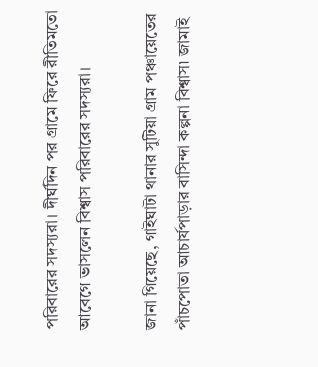পরিবারের সদস্যরা। দীর্ঘদিন পর গ্রামে ফিরে রীতিমতো আবেগে ভাসলেন বিশ্বাস পরিবারের সদস্যরা।

জানা গিয়েছে, গাইঘাটা থানার সুটিয়া গ্রাম পঞ্চায়েতের পাঁচপোতা আচার্যপাড়ার বাসিন্দা কল্পনা বিশ্বাস৷ জামাই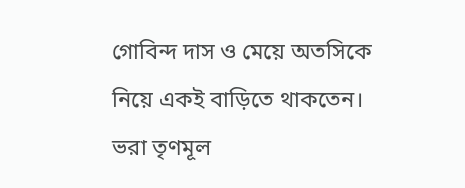গোবিন্দ দাস ও মেয়ে অতসিকে নিয়ে একই বাড়িতে থাকতেন। ভরা তৃণমূল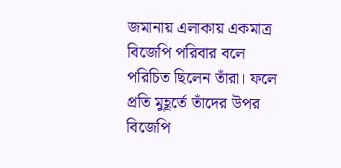জমানায় এলাকায় একমাত্র বিজেপি পরিবার বলে পরিচিত ছিলেন তাঁরা। ফলে প্রতি মুহূর্তে তাঁদের উপর বিজেপি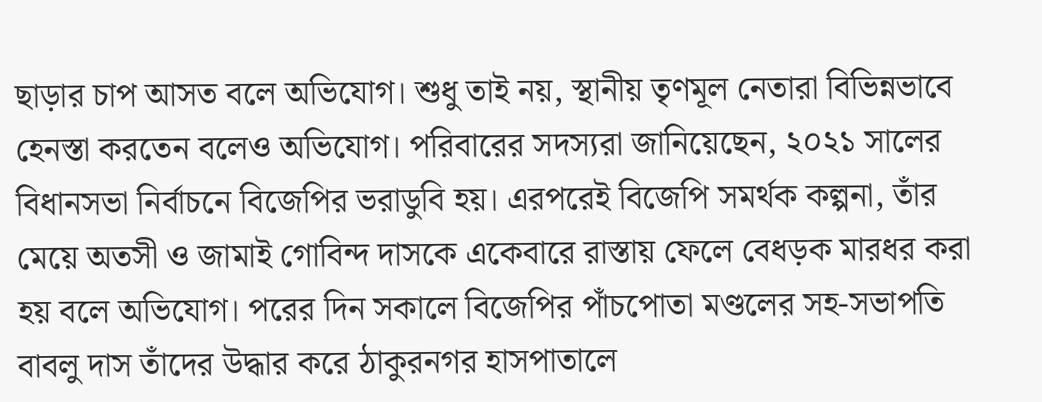ছাড়ার চাপ আসত বলে অভিযোগ। শুধু তাই নয়, স্থানীয় তৃণমূল নেতারা বিভিন্নভাবে হেনস্তা করতেন বলেও অভিযোগ। পরিবারের সদস্যরা জানিয়েছেন, ২০২১ সালের বিধানসভা নির্বাচনে বিজেপির ভরাডুবি হয়। এরপরেই বিজেপি সমর্থক কল্পনা, তাঁর মেয়ে অতসী ও জামাই গোবিন্দ দাসকে একেবারে রাস্তায় ফেলে বেধড়ক মারধর করা হয় বলে অভিযোগ। পরের দিন সকালে বিজেপির পাঁচপোতা মণ্ডলের সহ-সভাপতি বাবলু দাস তাঁদের উদ্ধার করে ঠাকুরনগর হাসপাতালে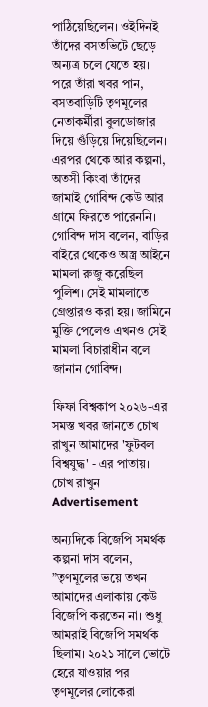পাঠিয়েছিলেন। ওইদিনই তাঁদের বসতভিটে ছেড়ে অন্যত্র চলে যেতে হয়। পরে তাঁরা খবর পান, বসতবাড়িটি তৃণমূলের নেতাকর্মীরা বুলডোজার দিয়ে গুঁড়িয়ে দিয়েছিলেন। এরপর থেকে আর কল্পনা, অতসী কিংবা তাঁদের জামাই গোবিন্দ কেউ আর গ্রামে ফিরতে পারেননি। গোবিন্দ দাস বলেন, বাড়ির বাইরে থেকেও অস্ত্র আইনে মামলা রুজু করেছিল পুলিশ। সেই মামলাতে গ্রেপ্তারও করা হয়। জামিনে মুক্তি পেলেও এখনও সেই মামলা বিচারাধীন বলে জানান গোবিন্দ।

ফিফা বিশ্বকাপ ২০২৬-এর সমস্ত খবর জানতে চোখ রাখুন আমাদের 'ফুটবল বিশ্বযুদ্ধ' - এর পাতায়।
চোখ রাখুন
Advertisement

অন্যদিকে বিজেপি সমর্থক কল্পনা দাস বলেন, ”তৃণমূলের ভয়ে তখন আমাদের এলাকায় কেউ বিজেপি করতেন না। শুধু আমরাই বিজেপি সমর্থক ছিলাম। ২০২১ সালে ভোটে হেরে যাওয়ার পর তৃণমূলের লোকেরা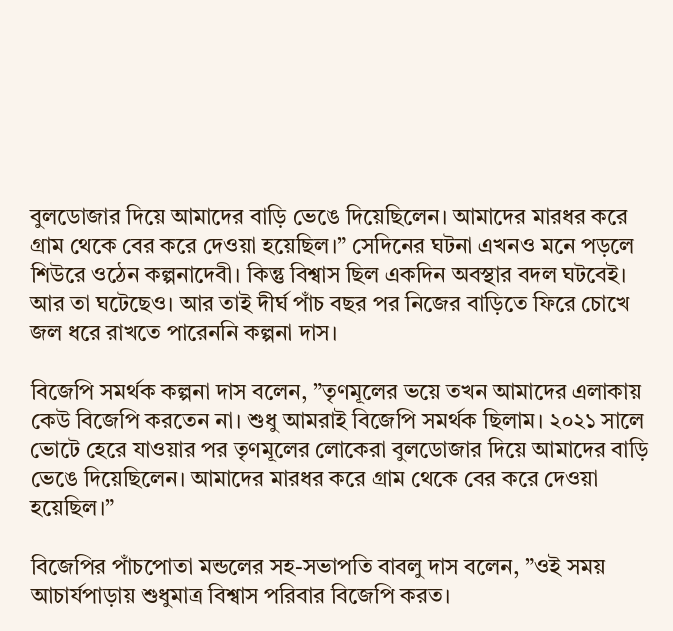বুলডোজার দিয়ে আমাদের বাড়ি ভেঙে দিয়েছিলেন। আমাদের মারধর করে গ্রাম থেকে বের করে দেওয়া হয়েছিল।” সেদিনের ঘটনা এখনও মনে পড়লে শিউরে ওঠেন কল্পনাদেবী। কিন্তু বিশ্বাস ছিল একদিন অবস্থার বদল ঘটবেই। আর তা ঘটেছেও। আর তাই দীর্ঘ পাঁচ বছর পর নিজের বাড়িতে ফিরে চোখে জল ধরে রাখতে পারেননি কল্পনা দাস।

বিজেপি সমর্থক কল্পনা দাস বলেন, ”তৃণমূলের ভয়ে তখন আমাদের এলাকায় কেউ বিজেপি করতেন না। শুধু আমরাই বিজেপি সমর্থক ছিলাম। ২০২১ সালে ভোটে হেরে যাওয়ার পর তৃণমূলের লোকেরা বুলডোজার দিয়ে আমাদের বাড়ি ভেঙে দিয়েছিলেন। আমাদের মারধর করে গ্রাম থেকে বের করে দেওয়া হয়েছিল।”

বিজেপির পাঁচপোতা মন্ডলের সহ-সভাপতি বাবলু দাস বলেন, ”ওই সময় আচার্যপাড়ায় শুধুমাত্র বিশ্বাস পরিবার বিজেপি করত।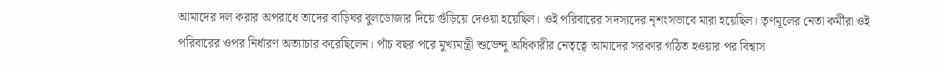আমাদের দল করার অপরাধে তাদের বাড়িঘর বুলডোজার দিয়ে গুঁড়িয়ে দেওয়া হয়েছিল। ওই পরিবারের সদস্যদের নৃশংসভাবে মারা হয়েছিল। তৃণমূলের নেতা কর্মীরা ওই পরিবারের ওপর নির্ধারণ অত্যাচার করেছিলেন। পাঁচ বছর পরে মুখ্যমন্ত্রী শুভেন্দু অধিকারীর নেতৃত্বে আমাদের সরকার গঠিত হওয়ার পর বিশ্বাস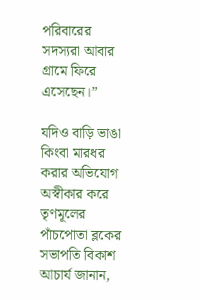পরিবারের সদস্যরা আবার গ্রামে ফিরে এসেছেন।”

যদিও বাড়ি ভাঙা কিংবা মারধর করার অভিযোগ অস্বীকার করে তৃণমূলের পাঁচপোতা ব্লকের সভাপতি বিকাশ আচার্য জানান,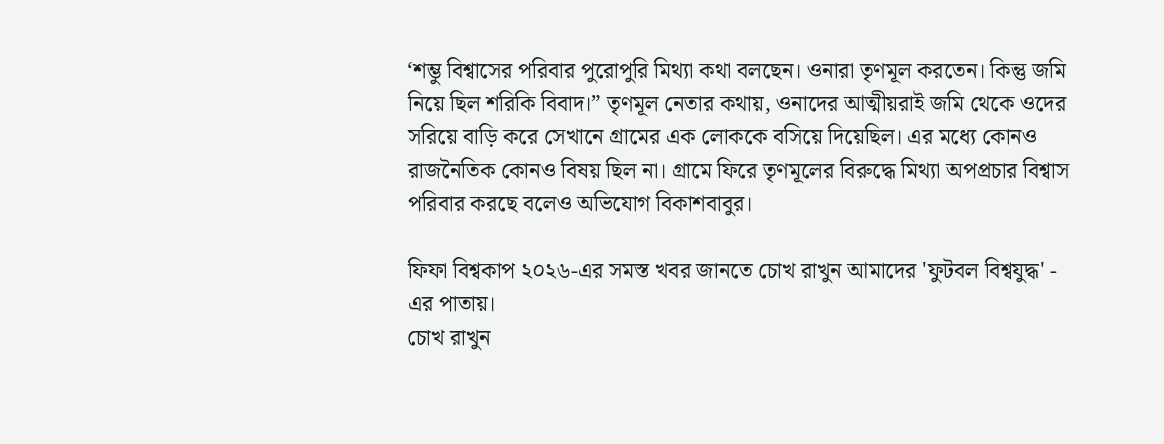‘শম্ভু বিশ্বাসের পরিবার পুরোপুরি মিথ্যা কথা বলছেন। ওনারা তৃণমূল করতেন। কিন্তু জমি নিয়ে ছিল শরিকি বিবাদ।” তৃণমূল নেতার কথায়, ওনাদের আত্মীয়রাই জমি থেকে ওদের সরিয়ে বাড়ি করে সেখানে গ্রামের এক লোককে বসিয়ে দিয়েছিল। এর মধ্যে কোনও রাজনৈতিক কোনও বিষয় ছিল না। গ্রামে ফিরে তৃণমূলের বিরুদ্ধে মিথ্যা অপপ্রচার বিশ্বাস পরিবার করছে বলেও অভিযোগ বিকাশবাবুর।

ফিফা বিশ্বকাপ ২০২৬-এর সমস্ত খবর জানতে চোখ রাখুন আমাদের 'ফুটবল বিশ্বযুদ্ধ' - এর পাতায়।
চোখ রাখুন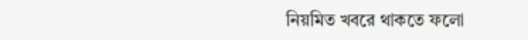নিয়মিত খবরে থাকতে ফলো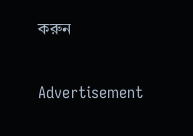করুন

Advertisement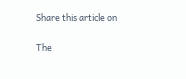Share this article on

The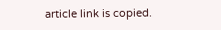article link is copied.